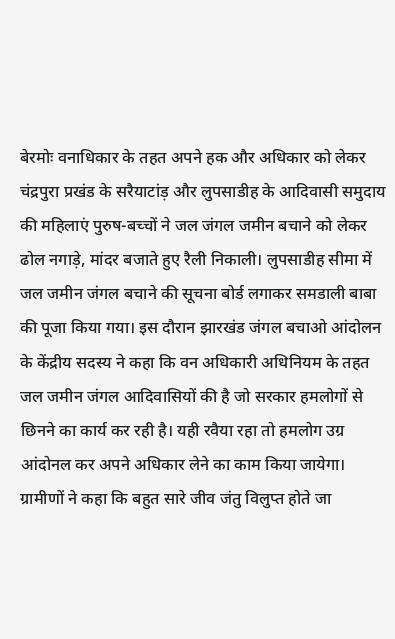बेरमोः वनाधिकार के तहत अपने हक और अधिकार को लेकर चंद्रपुरा प्रखंड के सरैयाटांड़ और लुपसाडीह के आदिवासी समुदाय की महिलाएं पुरुष-बच्चों ने जल जंगल जमीन बचाने को लेकर ढोल नगाड़े, मांदर बजाते हुए रैली निकाली। लुपसाडीह सीमा में जल जमीन जंगल बचाने की सूचना बोर्ड लगाकर समडाली बाबा की पूजा किया गया। इस दौरान झारखंड जंगल बचाओ आंदोलन के केंद्रीय सदस्य ने कहा कि वन अधिकारी अधिनियम के तहत जल जमीन जंगल आदिवासियों की है जो सरकार हमलोगों से छिनने का कार्य कर रही है। यही रवैया रहा तो हमलोग उग्र आंदोनल कर अपने अधिकार लेने का काम किया जायेगा। ग्रामीणों ने कहा कि बहुत सारे जीव जंतु विलुप्त होते जा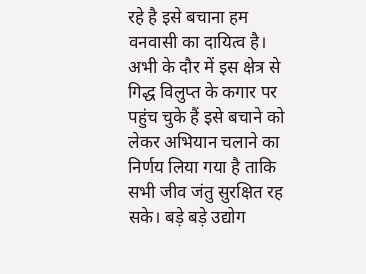रहे है इसे बचाना हम वनवासी का दायित्व है। अभी के दौर में इस क्षेत्र से गिद्ध विलुप्त के कगार पर पहुंच चुके हैं इसे बचाने को लेकर अभियान चलाने का निर्णय लिया गया है ताकि सभी जीव जंतु सुरक्षित रह सके। बड़े बड़े उद्योग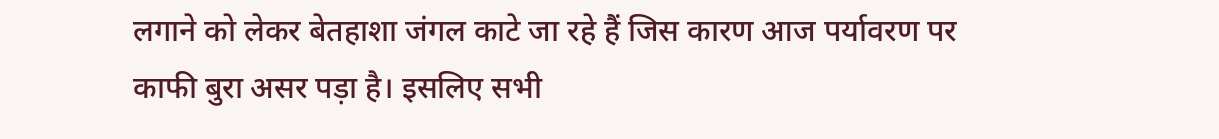लगाने को लेकर बेतहाशा जंगल काटे जा रहे हैं जिस कारण आज पर्यावरण पर काफी बुरा असर पड़ा है। इसलिए सभी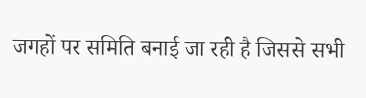जगहों पर समिति बनाई जा रही है जिससे सभी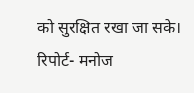को सुरक्षित रखा जा सके।
रिपोर्ट- मनोज